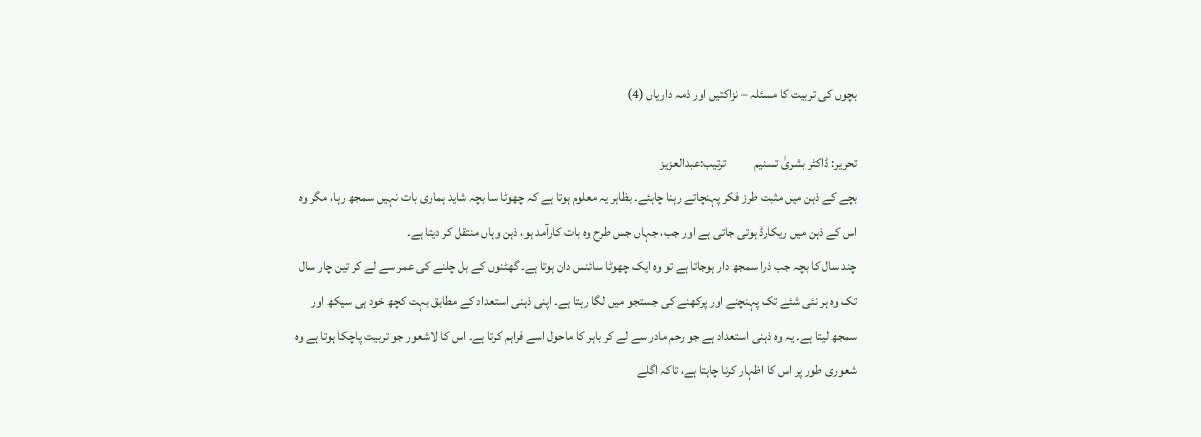بچوں کی تربیت کا مسئلہ – نزاکتیں اور ذمہ داریاں (4)

تحریر: ڈاکٹر بشریٰ تسنیم           ترتیب:عبدالعزیز
بچے کے ذہن میں مثبت طرز فکر پہنچاتے رہنا چاہئے۔ بظاہر یہ معلوم ہوتا ہے کہ چھوٹا سا بچہ شاید ہماری بات نہیں سمجھ رہا، مگر وہ اس کے ذہن میں ریکارڈ ہوتی جاتی ہے اور جب، جہاں جس طرح وہ بات کارآمد ہو، ذہن وہاں منتقل کر دیتا ہے۔
چند سال کا بچہ جب ذرا سمجھ دار ہوجاتا ہے تو وہ ایک چھوٹا سائنس دان ہوتا ہے۔ گھٹنوں کے بل چلنے کی عمر سے لے کر تین چار سال تک وہ ہر نئی شئے تک پہنچنے اور پرکھنے کی جستجو میں لگا رہتا ہے۔ اپنی ذہنی استعداد کے مطابق بہت کچھ خود ہی سیکھ اور سمجھ لیتا ہے۔ یہ وہ ذہنی استعداد ہے جو رحم مادر سے لے کر باہر کا ماحول اسے فراہم کرتا ہے۔ اس کا لاشعور جو تربیت پاچکا ہوتا ہے وہ شعوری طور پر اس کا اظہار کرنا چاہتا ہے، تاکہ اگلے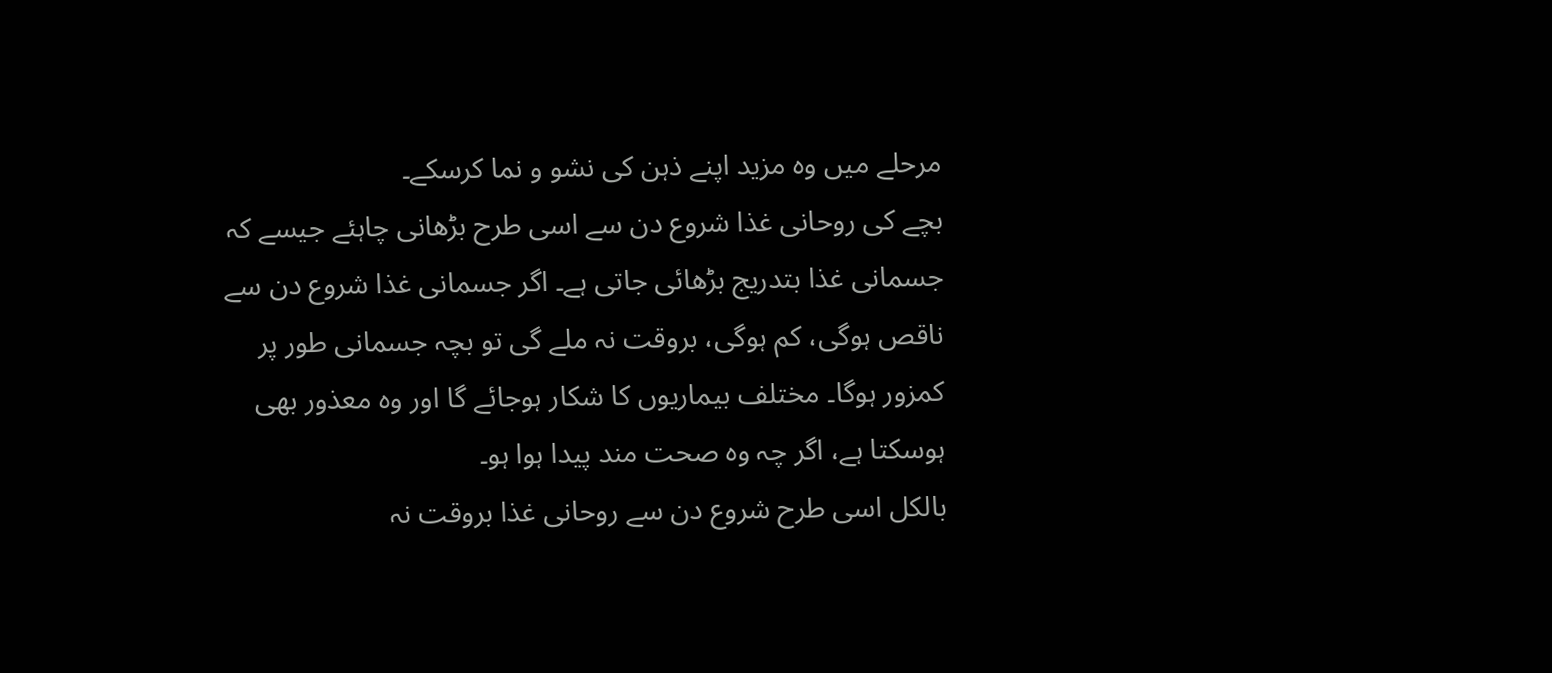مرحلے میں وہ مزید اپنے ذہن کی نشو و نما کرسکے۔
بچے کی روحانی غذا شروع دن سے اسی طرح بڑھانی چاہئے جیسے کہ جسمانی غذا بتدریج بڑھائی جاتی ہے۔ اگر جسمانی غذا شروع دن سے ناقص ہوگی، کم ہوگی، بروقت نہ ملے گی تو بچہ جسمانی طور پر کمزور ہوگا۔ مختلف بیماریوں کا شکار ہوجائے گا اور وہ معذور بھی ہوسکتا ہے، اگر چہ وہ صحت مند پیدا ہوا ہو۔
بالکل اسی طرح شروع دن سے روحانی غذا بروقت نہ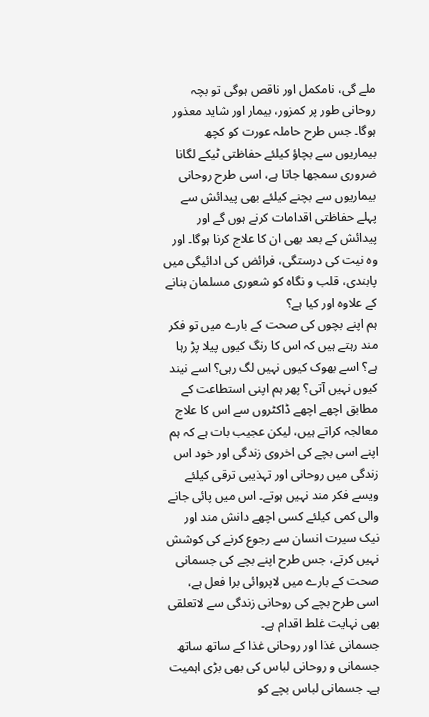ملے گی، نامکمل اور ناقص ہوگی تو بچہ روحانی طور پر کمزور، بیمار اور شاید معذور ہوگا۔ جس طرح حاملہ عورت کو کچھ بیماریوں سے بچاؤ کیلئے حفاظتی ٹیکے لگانا ضروری سمجھا جاتا ہے، اسی طرح روحانی بیماریوں سے بچنے کیلئے بھی پیدائش سے پہلے حفاظتی اقدامات کرنے ہوں گے اور پیدائش کے بعد بھی ان کا علاج کرنا ہوگا۔ اور وہ نیت کی درستگی، فرائض کی ادائیگی میں پابندی، قلب و نگاہ کو شعوری مسلمان بنانے کے علاوہ اور کیا ہے؟
ہم اپنے بچوں کی صحت کے بارے میں تو فکر مند رہتے ہیں کہ اس کا رنگ کیوں پیلا پڑ رہا ہے؟ اسے بھوک کیوں نہیں لگ رہی؟ اسے نیند کیوں نہیں آتی؟ پھر ہم اپنی استطاعت کے مطابق اچھے اچھے ڈاکٹروں سے اس کا علاج معالجہ کراتے ہیں، لیکن عجیب بات ہے کہ ہم اپنے اسی بچے کی اخروی زندگی اور خود اس زندگی میں روحانی اور تہذیبی ترقی کیلئے ویسے فکر مند نہیں ہوتے۔ اس میں پائی جانے والی کمی کیلئے کسی اچھے دانش مند اور نیک سیرت انسان سے رجوع کرنے کی کوشش نہیں کرتے، جس طرح اپنے بچے کی جسمانی صحت کے بارے میں لاپروائی برا فعل ہے، اسی طرح بچے کی روحانی زندگی سے لاتعلقی بھی نہایت غلط اقدام ہے۔
جسمانی غذا اور روحانی غذا کے ساتھ ساتھ جسمانی و روحانی لباس کی بھی بڑی اہمیت ہے۔ جسمانی لباس بچے کو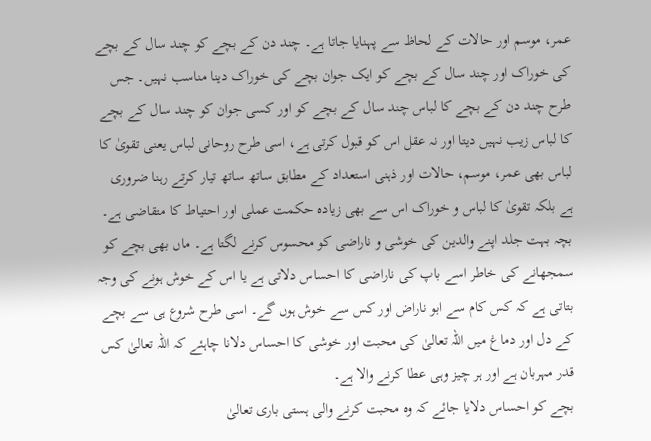عمر، موسم اور حالات کے لحاظ سے پہنایا جاتا ہے۔ چند دن کے بچے کو چند سال کے بچے کی خوراک اور چند سال کے بچے کو ایک جوان بچے کی خوراک دینا مناسب نہیں۔ جس طرح چند دن کے بچے کا لباس چند سال کے بچے کو اور کسی جوان کو چند سال کے بچے کا لباس زیب نہیں دیتا اور نہ عقل اس کو قبول کرتی ہے، اسی طرح روحانی لباس یعنی تقویٰ کا لباس بھی عمر، موسم، حالات اور ذہنی استعداد کے مطابق ساتھ ساتھ تیار کرتے رہنا ضروری ہے بلکہ تقویٰ کا لباس و خوراک اس سے بھی زیادہ حکمت عملی اور احتیاط کا متقاضی ہے۔
بچہ بہت جلد اپنے والدین کی خوشی و ناراضی کو محسوس کرنے لگتا ہے۔ ماں بھی بچے کو سمجھانے کی خاطر اسے باپ کی ناراضی کا احساس دلاتی ہے یا اس کے خوش ہونے کی وجہ بتاتی ہے کہ کس کام سے ابو ناراض اور کس سے خوش ہوں گے۔ اسی طرح شروع ہی سے بچے کے دل اور دماغ میں اللہ تعالیٰ کی محبت اور خوشی کا احساس دلانا چاہئے کہ اللہ تعالیٰ کس قدر مہربان ہے اور ہر چیز وہی عطا کرنے والا ہے۔
بچے کو احساس دلایا جائے کہ وہ محبت کرنے والی ہستی باری تعالیٰ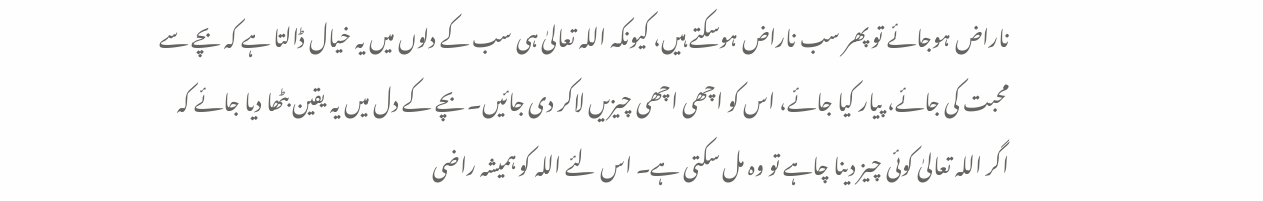ناراض ہوجائے تو پھر سب ناراض ہوسکتے ہیں، کیونکہ اللہ تعالیٰ ہی سب کے دلوں میں یہ خیال ڈالتا ہے کہ بچے سے محبت کی جائے، پیار کیا جائے، اس کو اچھی اچھی چیزیں لاکر دی جائیں۔ بچے کے دل میں یہ یقین بٹھا دیا جائے کہ اگر اللہ تعالیٰ کوئی چیز دینا چاہے تو وہ مل سکتی ہے۔ اس لئے اللہ کو ہمیشہ راضی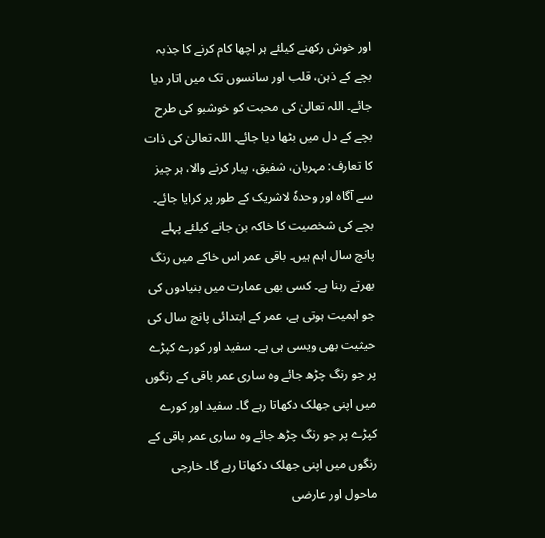اور خوش رکھنے کیلئے ہر اچھا کام کرنے کا جذبہ بچے کے ذہن، قلب اور سانسوں تک میں اتار دیا جائے۔ اللہ تعالیٰ کی محبت کو خوشبو کی طرح بچے کے دل میں بٹھا دیا جائے۔ اللہ تعالیٰ کی ذات کا تعارف: مہربان، شفیق، پیار کرنے والا، ہر چیز سے آگاہ اور وحدہٗ لاشریک کے طور پر کرایا جائے۔
بچے کی شخصیت کا خاکہ بن جانے کیلئے پہلے پانچ سال اہم ہیں۔ باقی عمر اس خاکے میں رنگ بھرتے رہنا ہے۔ کسی بھی عمارت میں بنیادوں کی جو اہمیت ہوتی ہے، عمر کے ابتدائی پانچ سال کی حیثیت بھی ویسی ہی ہے۔ سفید اور کورے کپڑے پر جو رنگ چڑھ جائے وہ ساری عمر باقی کے رنگوں میں اپنی جھلک دکھاتا رہے گا۔ سفید اور کورے کپڑے پر جو رنگ چڑھ جائے وہ ساری عمر باقی کے رنگوں میں اپنی جھلک دکھاتا رہے گا۔ خارجی ماحول اور عارضی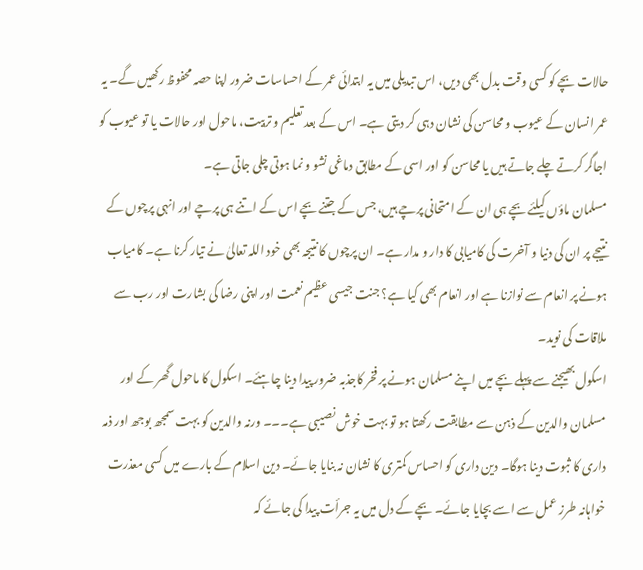حالات بچے کو کسی وقت بدل بھی دیں، اس تبدیلی میں یہ ابتدائی عمر کے احساسات ضرور اپنا حصہ محفوظ رکھیں گے۔ یہ عمر انسان کے عیوب و محاسن کی نشان دہی کر دیتی ہے۔ اس کے بعد تعلیم و تربیت، ماحول اور حالات یا تو عیوب کو اجاگر کرتے چلے جاتے ہیں یا محاسن کو اور اسی کے مطابق دماغی نشو و نما ہوتی چلی جاتی ہے۔
مسلمان ماؤں کیلئے بچے ہی ان کے امتحانی پرچے ہیں، جس کے جتنے بچے اس کے اتنے ہی پرچے اور انہی پرچوں کے نتیجے پر ان کی دنیا و آخرت کی کامیابی کا دار و مدار ہے۔ ان پرچوں کا نتیجہ بھی خود اللہ تعالیٰ نے تیار کرنا ہے۔ کامیاب ہونے پر انعام سے نوازنا ہے اور انعام بھی کیا ہے؟ جنت جیسی عظیم نعمت اور اپنی رضا کی بشارت اور رب سے ملاقات کی نوید۔
اسکول بھیجنے سے پہلے بچے میں اپنے مسلمان ہونے پر فخر کاجذبہ ضرور پیدا دینا چاہئے۔ اسکول کا ماحول گھر کے اور مسلمان والدین کے ذہن سے مطابقت رکھتا ہو تو بہت خوش نصیبی ہے۔۔۔ ورنہ والدین کو بہت سمجھ بوجھ اور ذمہ داری کا ثبوت دینا ہوگا۔ دین داری کو احساس کمتری کا نشان نہ بنایا جائے۔ دین اسلام کے بارے میں کسی معذرت خواہانہ طرز عمل سے اسے بچایا جائے۔ بچے کے دل میں یہ جرأت پیدا کی جائے کہ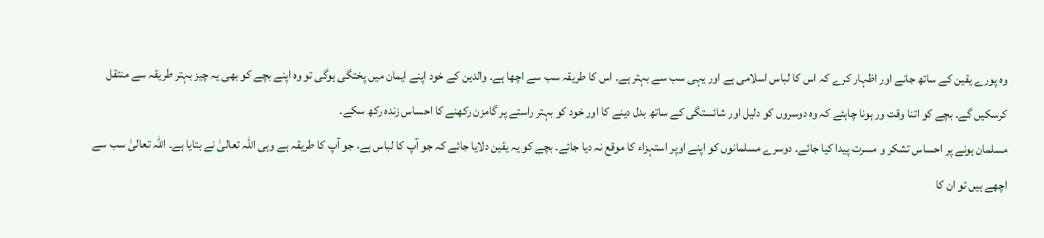وہ پورے یقین کے ساتھ جانے اور اظہار کرے کہ اس کا لباس اسلامی ہے اور یہی سب سے بہتر ہے۔ اس کا طریقہ سب سے اچھا ہے۔ والدین کے خود اپنے ایمان میں پختگی ہوگی تو وہ اپنے بچے کو بھی یہ چیز بہتر طریقہ سے منتقل کرسکیں گے۔ بچے کو اتنا وقت ور ہونا چاہئے کہ وہ دوسروں کو دلیل اور شائستگی کے ساتھ بدل دینے کا اور خود کو بہتر راستے پر گامزن رکھنے کا احساس زندہ رکھ سکے۔
مسلمان ہونے پر احساس تشکر و مسرت پیدا کیا جائے۔ دوسرے مسلمانوں کو اپنے اوپر استہزاء کا موقع نہ دیا جائے۔ بچے کو یہ یقین دلایا جائے کہ جو آپ کا لباس ہے، جو آپ کا طریقہ ہے وہی اللہ تعالیٰ نے بتایا ہے۔ اللہ تعالیٰ سب سے اچھے ہیں تو ان کا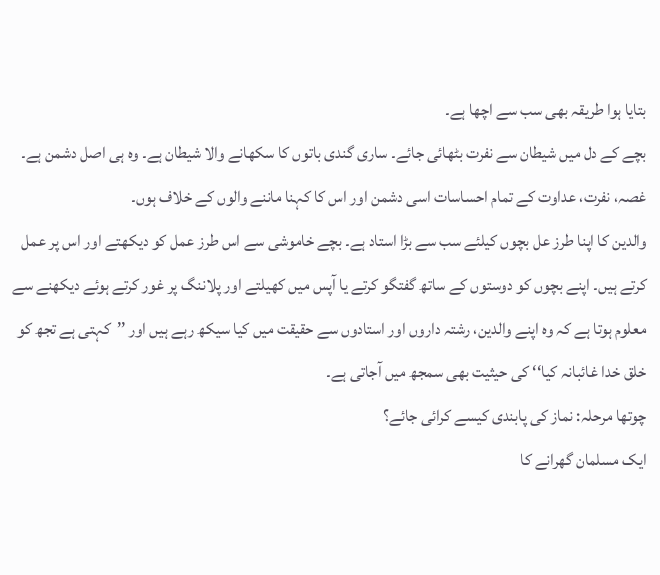بتایا ہوا طریقہ بھی سب سے اچھا ہے۔
بچے کے دل میں شیطان سے نفرت بٹھائی جائے۔ ساری گندی باتوں کا سکھانے والا شیطان ہے۔ وہ ہی اصل دشمن ہے۔ غصہ، نفرت، عداوت کے تمام احساسات اسی دشمن اور اس کا کہنا ماننے والوں کے خلاف ہوں۔
والدین کا اپنا طرز عل بچوں کیلئے سب سے بڑا استاد ہے۔ بچے خاموشی سے اس طرز عمل کو دیکھتے اور اس پر عمل کرتے ہیں۔ اپنے بچوں کو دوستوں کے ساتھ گفتگو کرتے یا آپس میں کھیلتے اور پلاننگ پر غور کرتے ہوئے دیکھنے سے معلوم ہوتا ہے کہ وہ اپنے والدین، رشتہ داروں اور استادوں سے حقیقت میں کیا سیکھ رہے ہیں اور ’’کہتی ہے تجھ کو خلق خدا غائبانہ کیا‘‘ کی حیثیت بھی سمجھ میں آجاتی ہے۔
چوتھا مرحلہ: نماز کی پابندی کیسے کرائی جائے؟
ایک مسلمان گھرانے کا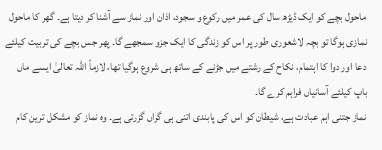ماحول بچے کو ایک ڈیڑھ سال کی عمر میں رکوع و سجود، اذان اور نماز سے آشنا کر دیتا ہے۔ گھر کا ماحول نمازی ہوگا تو بچہ لاشعوری طور پر اس کو زندگی کا ایک جزو سمجھے گا۔ پھر جس بچے کی تربیت کیلئے دعا اور دوا کا اہتمام، نکاح کے رشتے میں جڑنے کے ساتھ ہی شروع ہوگیا تھا، لازماً اللہ تعالیٰ ایسے ماں باپ کیلئے آسانیاں فراہم کرے گا۔
نماز جتنی اہم عبادت ہے، شیطان کو اس کی پابندی اتنی ہی گراں گزرتی ہے۔ وہ نماز کو مشکل ترین کام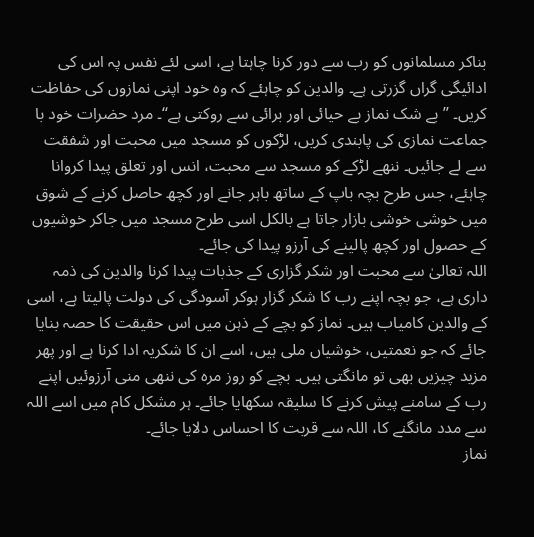بناکر مسلمانوں کو رب سے دور کرنا چاہتا ہے، اسی لئے نفس پہ اس کی ادائیگی گراں گزرتی ہے۔ والدین کو چاہئے کہ وہ خود اپنی نمازوں کی حفاظت کریں۔ ’’بے شک نماز بے حیائی اور برائی سے روکتی ہے‘‘۔ مرد حضرات خود با جماعت نمازی کی پابندی کریں، لڑکوں کو مسجد میں محبت اور شفقت سے لے جائیں۔ ننھے لڑکے کو مسجد سے محبت، انس اور تعلق پیدا کروانا چاہئے، جس طرح بچہ باپ کے ساتھ باہر جانے اور کچھ حاصل کرنے کے شوق میں خوشی خوشی بازار جاتا ہے بالکل اسی طرح مسجد میں جاکر خوشیوں کے حصول اور کچھ پالینے کی آرزو پیدا کی جائے۔
اللہ تعالیٰ سے محبت اور شکر گزاری کے جذبات پیدا کرنا والدین کی ذمہ داری ہے، جو بچہ اپنے رب کا شکر گزار ہوکر آسودگی کی دولت پالیتا ہے، اسی کے والدین کامیاب ہیں۔ نماز کو بچے کے ذہن میں اس حقیقت کا حصہ بنایا جائے کہ جو نعمتیں، خوشیاں ملی ہیں، اسے ان کا شکریہ ادا کرنا ہے اور پھر مزید چیزیں بھی تو مانگتی ہیں۔ بچے کو روز مرہ کی ننھی منی آرزوئیں اپنے رب کے سامنے پیش کرنے کا سلیقہ سکھایا جائے۔ ہر مشکل کام میں اسے اللہ سے مدد مانگنے کا، اللہ سے قربت کا احساس دلایا جائے۔
نماز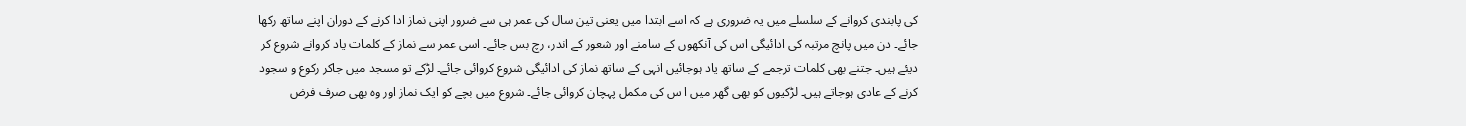کی پابندی کروانے کے سلسلے میں یہ ضروری ہے کہ اسے ابتدا میں یعنی تین سال کی عمر ہی سے ضرور اپنی نماز ادا کرنے کے دوران اپنے ساتھ رکھا جائے۔ دن میں پانچ مرتبہ کی ادائیگی اس کی آنکھوں کے سامنے اور شعور کے اندر، رچ بس جائے۔ اسی عمر سے نماز کے کلمات یاد کروانے شروع کر دیئے ہیں۔ جتنے بھی کلمات ترجمے کے ساتھ یاد ہوجائیں انہی کے ساتھ نماز کی ادائیگی شروع کروائی جائے۔ لڑکے تو مسجد میں جاکر رکوع و سجود کرنے کے عادی ہوجاتے ہیں۔ لڑکیوں کو بھی گھر میں ا س کی مکمل پہچان کروائی جائے۔ شروع میں بچے کو ایک نماز اور وہ بھی صرف فرض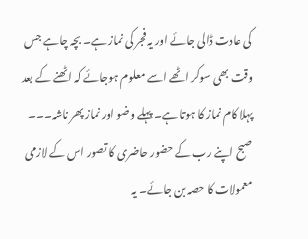کی عادت ڈالی جائے اور یہ فجر کی نماز ہے۔ بچہ چاہے جس وقت بھی سوکر اٹھے اسے معلوم ہوجائے کہ اٹھنے کے بعد پہلا کام نماز کا ہوتا ہے۔ پہلے وضو اور نماز پھر ناشہ۔۔۔ صبح اپنے رب کے حضور حاضری کا تصور اس کے لازمی معمولات کا حصہ بن جائے۔ یہ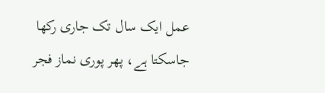عمل ایک سال تک جاری رکھا جاسکتا ہے، پھر پوری نماز فجر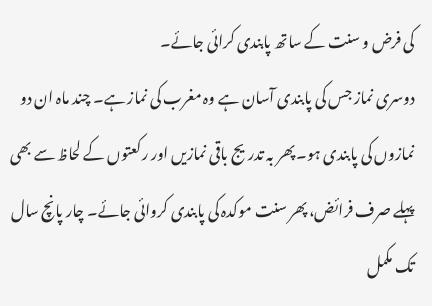کی فرض و سنت کے ساتھ پابندی کرائی جائے۔
دوسری نماز جس کی پابندی آسان ہے وہ مغرب کی نماز ہے۔ چند ماہ ان دو نمازوں کی پابندی ہو۔ پھر بہ تدریج باقی نمازیں اور رکعتوں کے لحاظ سے بھی پہلے صرف فرائض، پھر سنت موکدہ کی پابندی کروائی جائے۔ چار پانچ سال تک مکمل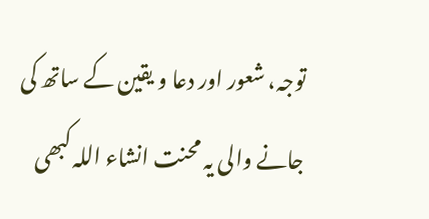توجہ، شعور اور دعا و یقین کے ساتھ کی جانے والی یہ محنت انشاء اللہ کبھی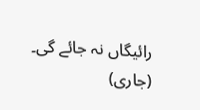رائیگاں نہ جائے گی۔ (جاری)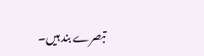تبصرے بند ہیں۔